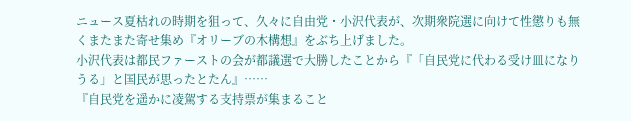ニュース夏枯れの時期を狙って、久々に自由党・小沢代表が、次期衆院選に向けて性懲りも無くまたまた寄せ集め『オリーブの木構想』をぶち上げました。
小沢代表は都民ファーストの会が都議選で大勝したことから『「自民党に代わる受け皿になりうる」と国民が思ったとたん』……
『自民党を遥かに凌駕する支持票が集まること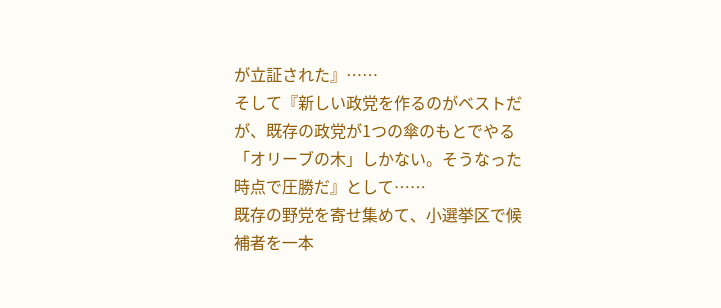が立証された』……
そして『新しい政党を作るのがベストだが、既存の政党が1つの傘のもとでやる「オリーブの木」しかない。そうなった時点で圧勝だ』として……
既存の野党を寄せ集めて、小選挙区で候補者を一本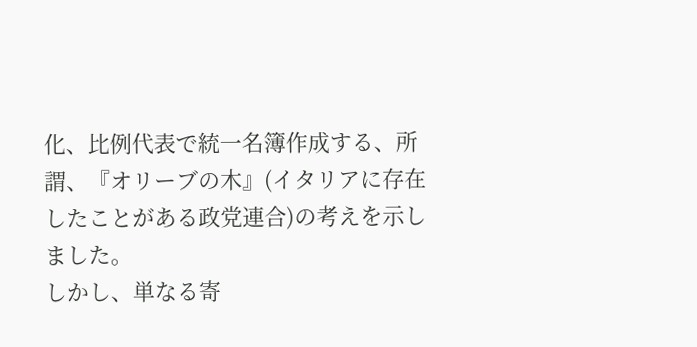化、比例代表で統一名簿作成する、所謂、『オリーブの木』(イタリアに存在したことがある政党連合)の考えを示しました。
しかし、単なる寄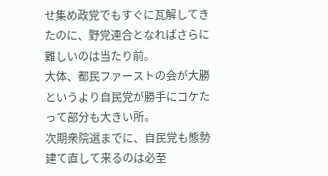せ集め政党でもすぐに瓦解してきたのに、野党連合となればさらに難しいのは当たり前。
大体、都民ファーストの会が大勝というより自民党が勝手にコケたって部分も大きい所。
次期衆院選までに、自民党も態勢建て直して来るのは必至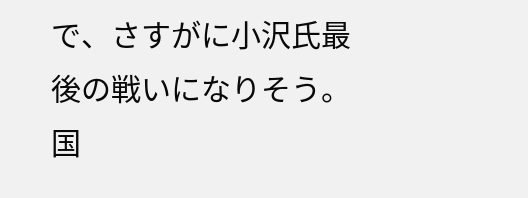で、さすがに小沢氏最後の戦いになりそう。
国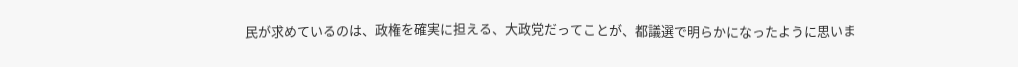民が求めているのは、政権を確実に担える、大政党だってことが、都議選で明らかになったように思いま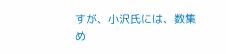すが、小沢氏には、数集め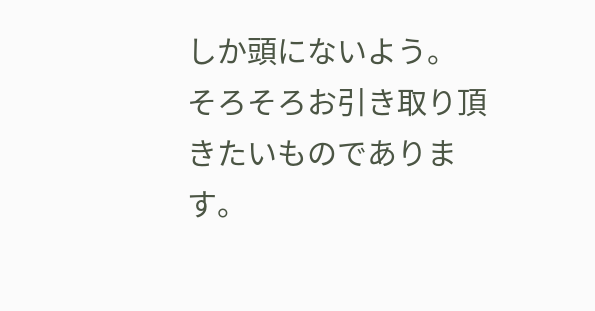しか頭にないよう。
そろそろお引き取り頂きたいものであります。